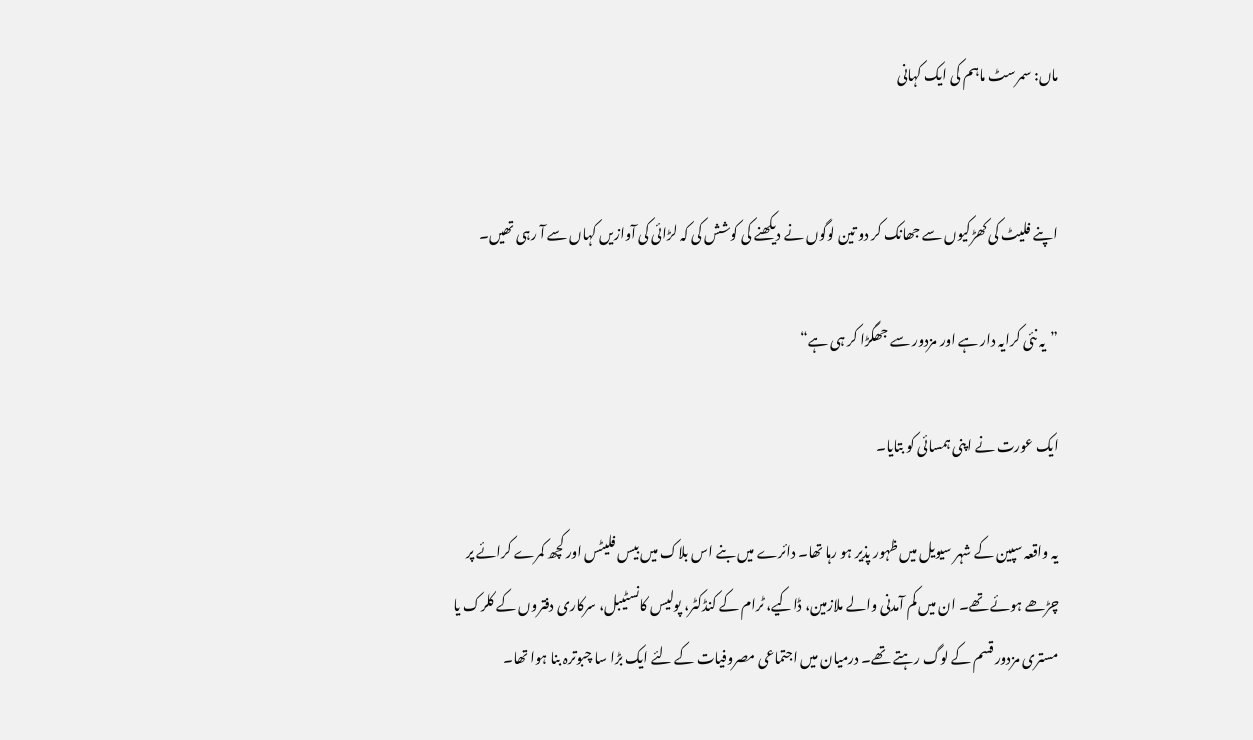ماں: سمرسٹ ماہم کی ایک کہانی


اپنے فلیٹ کی کھڑکیوں سے جھانک کر دو تین لوگوں نے دیکھنے کی کوشش کی کہ لڑائی کی آوازیں کہاں سے آ رہی تھیں۔

”یہ نئی کرایہ دار ہے اور مزدور سے جھگڑا کر ہی ہے“

ایک عورت نے اپنی ہمسائی کو بتایا۔

یہ واقعہ سپین کے شہر سیویل میں ظہور پذیر ہو رہا تھا۔ دائرے میں بنے اس بلاک میں بیس فلیٹس اور کچھ کمرے کرائے پر چڑھے ہوئے تھے۔ ان میں کم آمدنی والے ملازمین، ڈاکیے، ٹرام کے کنڈکٹر، پولیس کانسٹیبل، سرکاری دفتروں کے کلرک یا مستری مزدور قسم کے لوگ رہتے تھے۔ درمیان میں اجتماعی مصروفیات کے لئے ایک بڑا سا چبوترہ بنا ہوا تھا۔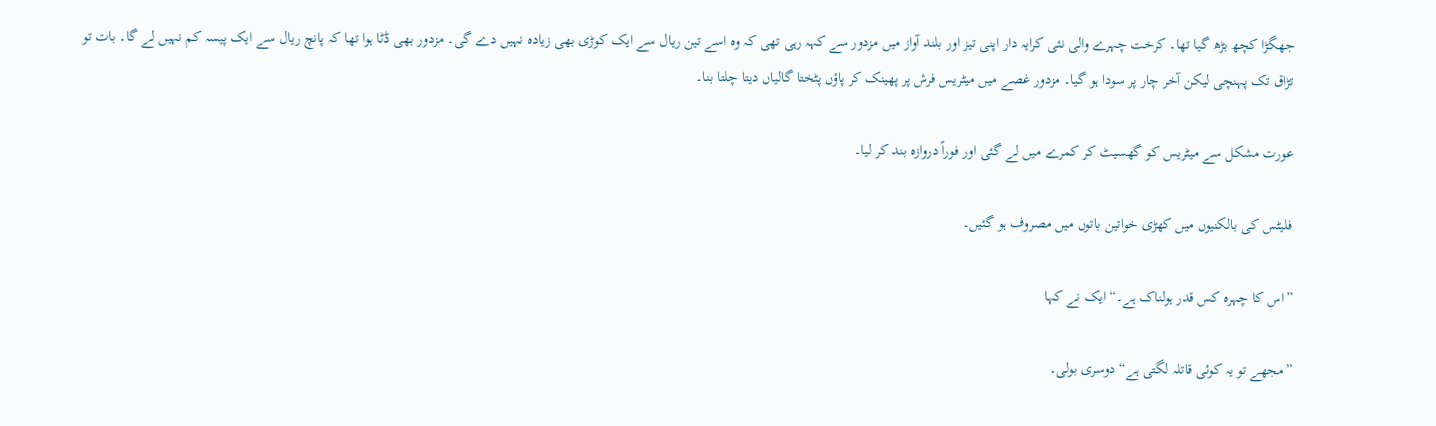جھگڑا کچھ بڑھ گیا تھا۔ کرخت چہرے والی نئی کرایہ دار اپنی تیز اور بلند آواز میں مزدور سے کہہ رہی تھی کہ وہ اسے تین ریال سے ایک کوڑی بھی زیادہ نہیں دے گی۔ مزدور بھی ڈٹا ہوا تھا کہ پانچ ریال سے ایک پیسہ کم نہیں لے گا۔ بات تو تڑاق تک پہنچی لیکن آخر چار پر سودا ہو گیا۔ مزدور غصے میں میٹریس فرش پر پھینک کر پاؤں پٹختا گالیاں دیتا چلتا بنا۔

عورت مشکل سے میٹریس کو گھسیٹ کر کمرے میں لے گئی اور فوراً دروازہ بند کر لیا۔

فلیٹس کی بالکنیوں میں کھڑی خواتین باتوں میں مصروف ہو گئیں۔

”اس کا چہرہ کس قدر ہولناک ہے۔“ ایک نے کہا

”مجھے تو یہ کوئی قاتلہ لگتی ہے“ دوسری بولی۔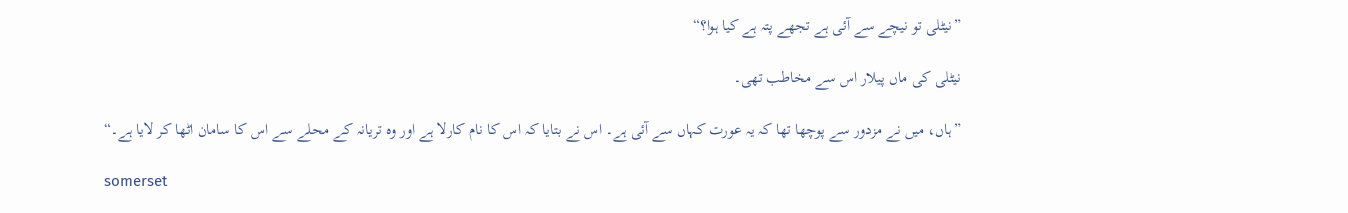”نیٹلی تو نیچے سے آئی ہے تجھے پتہ ہے کیا ہوا؟“

نیٹلی کی ماں پیلار اس سے مخاطب تھی۔

”ہاں، میں نے مزدور سے پوچھا تھا کہ یہ عورت کہاں سے آئی ہے۔ اس نے بتایا کہ اس کا نام کارلا ہے اور وہ تریانہ کے محلے سے اس کا سامان اٹھا کر لایا ہے۔“

somerset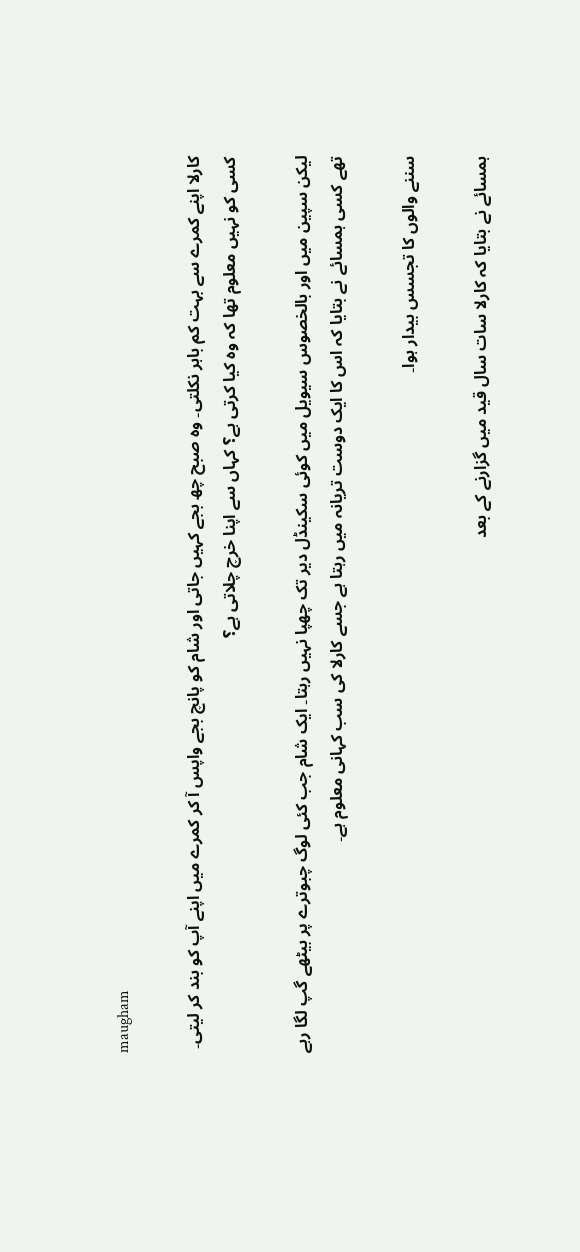maugham

کارلا اپنے کمرے سے بہت کم باہر نکلتی۔ وہ صبح چھ بجے کہیں جاتی اور شام کو پانچ بجے واپس آ کر کمرے میں اپنے آپ کو بند کر لیتی۔ کسی کو نہیں معلوم تھا کہ وہ کیا کرتی ہے؟ کہاں سے اپنا خرچ چلاتی ہے؟

لیکن سپین میں اور بالخصوس سیویل میں کوئی سکینڈل دیر تک چھپا نہیں رہتا۔ ایک شام جب کئی لوگ چبوترے پر بیٹھے گپ لگا رہے تھے کسی ہمسائے نے بتایا کہ اس کا ایک دوست تریانہ میں رہتا ہے جسے کارلا کی سب کہانی معلوم ہے۔

سننے والوں کا تجسس بیدار ہوا۔

ہمسائے نے بتایا کہ کارلا سات سال قید میں گزارنے کے بعد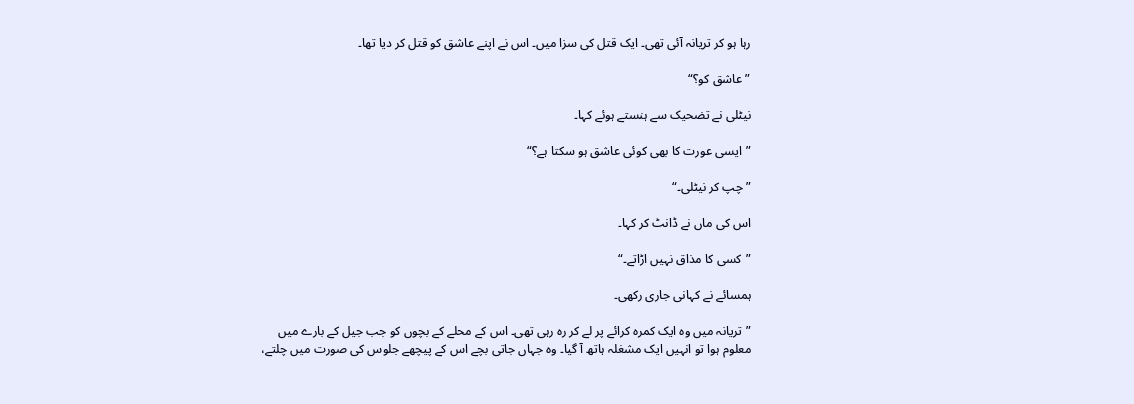رہا ہو کر تریانہ آئی تھی۔ ایک قتل کی سزا میں۔ اس نے اپنے عاشق کو قتل کر دیا تھا۔

”عاشق کو؟“

نیٹلی نے تضحیک سے ہنستے ہوئے کہا۔

”ایسی عورت کا بھی کوئی عاشق ہو سکتا ہے؟“

”چپ کر نیٹلی۔“

اس کی ماں نے ڈانٹ کر کہا۔

”کسی کا مذاق نہیں اڑاتے۔“

ہمسائے نے کہانی جاری رکھی۔

”تریانہ میں وہ ایک کمرہ کرائے پر لے کر رہ رہی تھی۔ اس کے محلے کے بچوں کو جب جیل کے بارے میں معلوم ہوا تو انہیں ایک مشغلہ ہاتھ آ گیا۔ وہ جہاں جاتی بچے اس کے پیچھے جلوس کی صورت میں چلتے،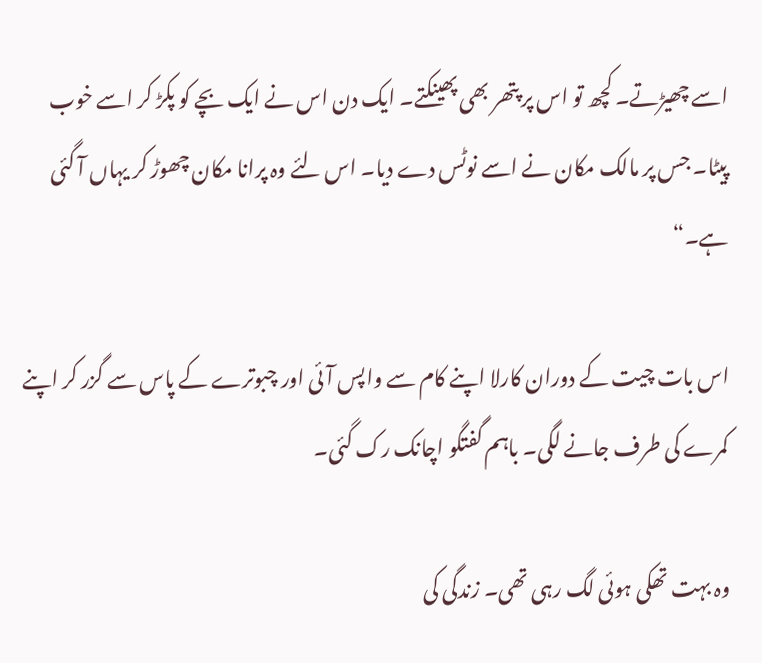اسے چھیڑتے۔ کچھ تو اس پر پتھر بھی پھینکتے۔ ایک دن اس نے ایک بچے کو پکڑ کر اسے خوب پیٹا۔ جس پر مالک مکان نے اسے نوٹس دے دیا۔ اس لئے وہ پرانا مکان چھوڑ کر یہاں آ گئی ہے۔“

اس بات چیت کے دوران کارلا اپنے کام سے واپس آئی اور چبوترے کے پاس سے گزر کر اپنے کمرے کی طرف جانے لگی۔ باہم گفتگو اچانک رک گئی۔

وہ بہت تھکی ہوئی لگ رہی تھی۔ زندگی کی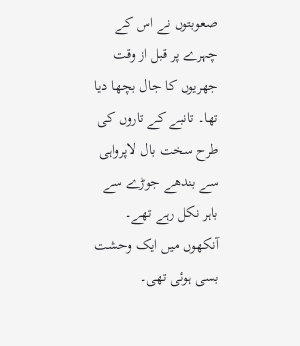صعوبتوں نے اس کے چہرے پر قبل از وقت جھریوں کا جال بچھا دیا تھا۔ تانبے کے تاروں کی طرح سخت بال لاپرواہی سے بندھے جوڑے سے باہر نکل رہے تھے۔ آنکھوں میں ایک وحشت بسی ہوئی تھی۔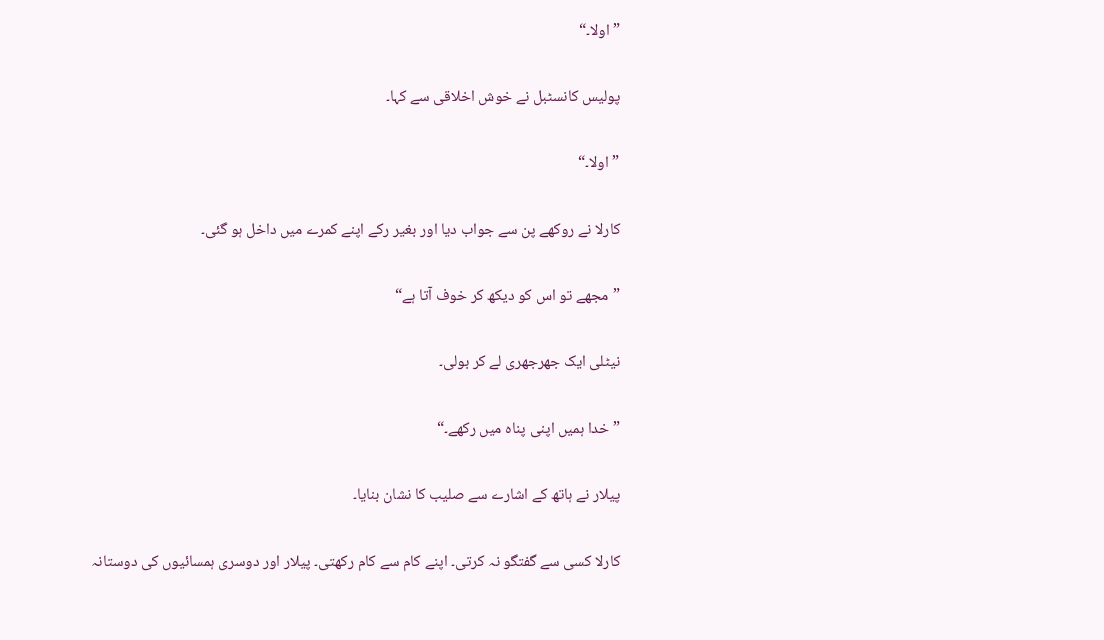” اولا۔“

پولیس کانسٹبل نے خوش اخلاقی سے کہا۔

”اولا۔“

کارلا نے روکھے پن سے جواب دیا اور بغیر رکے اپنے کمرے میں داخل ہو گئی۔

”مجھے تو اس کو دیکھ کر خوف آتا ہے“

نیٹلی ایک جھرجھری لے کر بولی۔

”خدا ہمیں اپنی پناہ میں رکھے۔“

پیلار نے ہاتھ کے اشارے سے صلیب کا نشان بنایا۔

کارلا کسی سے گفتگو نہ کرتی۔ اپنے کام سے کام رکھتی۔ پیلار اور دوسری ہمسائیوں کی دوستانہ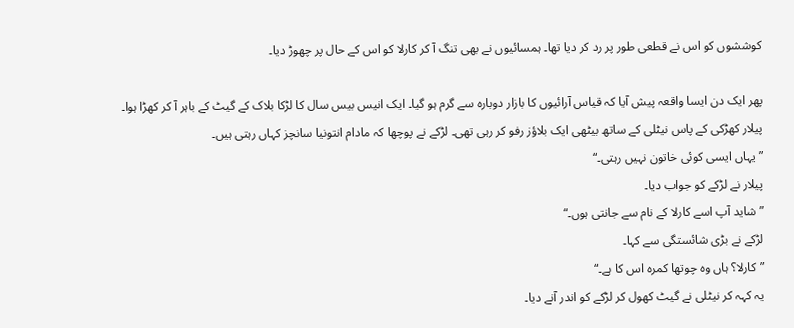کوششوں کو اس نے قطعی طور پر رد کر دیا تھا۔ ہمسائیوں نے بھی تنگ آ کر کارلا کو اس کے حال پر چھوڑ دیا۔

پھر ایک دن ایسا واقعہ پیش آیا کہ قیاس آرائیوں کا بازار دوبارہ سے گرم ہو گیا۔ ایک انیس بیس سال کا لڑکا بلاک کے گیٹ کے باہر آ کر کھڑا ہوا۔ پیلار کھڑکی کے پاس نیٹلی کے ساتھ بیٹھی ایک بلاؤز رفو کر رہی تھی۔ لڑکے نے پوچھا کہ مادام انتونیا سانچز کہاں رہتی ہیں۔
” یہاں ایسی کوئی خاتون نہیں رہتی۔“
پیلار نے لڑکے کو جواب دیا۔
” شاید آپ اسے کارلا کے نام سے جانتی ہوں۔“
لڑکے نے بڑی شائستگی سے کہا۔
”کارلا؟ ہاں وہ چوتھا کمرہ اس کا ہے۔“
یہ کہہ کر نیٹلی نے گیٹ کھول کر لڑکے کو اندر آنے دیا۔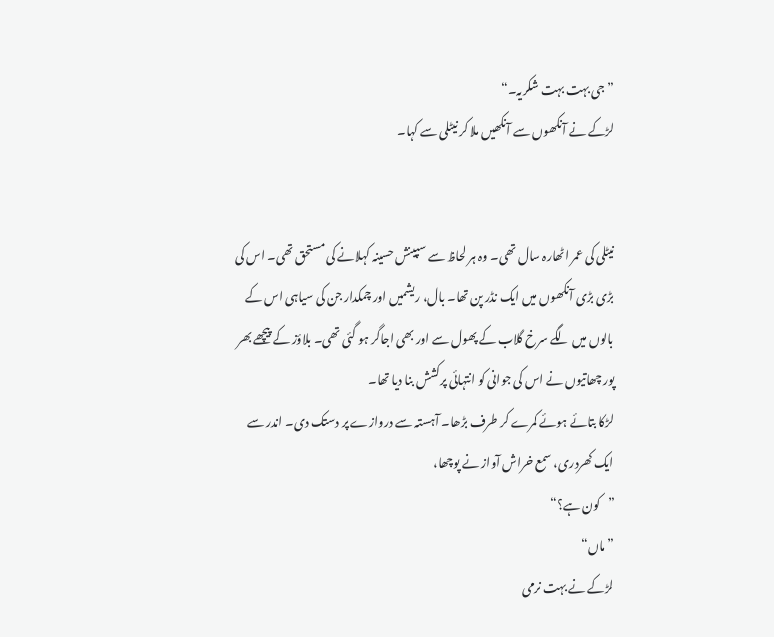” جی بہت بہت شکریہ۔“
لڑکے نے آنکھوں سے آنکھیں ملا کر نیٹلی سے کہا۔


نیٹلی کی عمر اٹھارہ سال تھی۔ وہ ہر لحاظ سے سپینش حسینہ کہلانے کی مستحق تھی۔ اس کی بڑی بڑی آنکھوں میں ایک نڈر پن تھا۔ بال، ریشمیں اور چمکدار جن کی سیاہی اس کے بالوں میں لگے سرخ گلاب کے پھول سے اور بھی اجاگر ہو گئی تھی۔ بلاؤز کے پیچھے بھر پور چھاتیوں نے اس کی جوانی کو انتہائی پرکشش بنا دیا تھا۔
لڑکا بتائے ہوئے کمرے کر طرف بڑھا۔ آہستہ سے دروازے پر دستک دی۔ اندر سے ایک کھردری، سمع خراش آواز نے پوچھا،
”کون ہے؟“
”ماں“
لڑکے نے بہت نرمی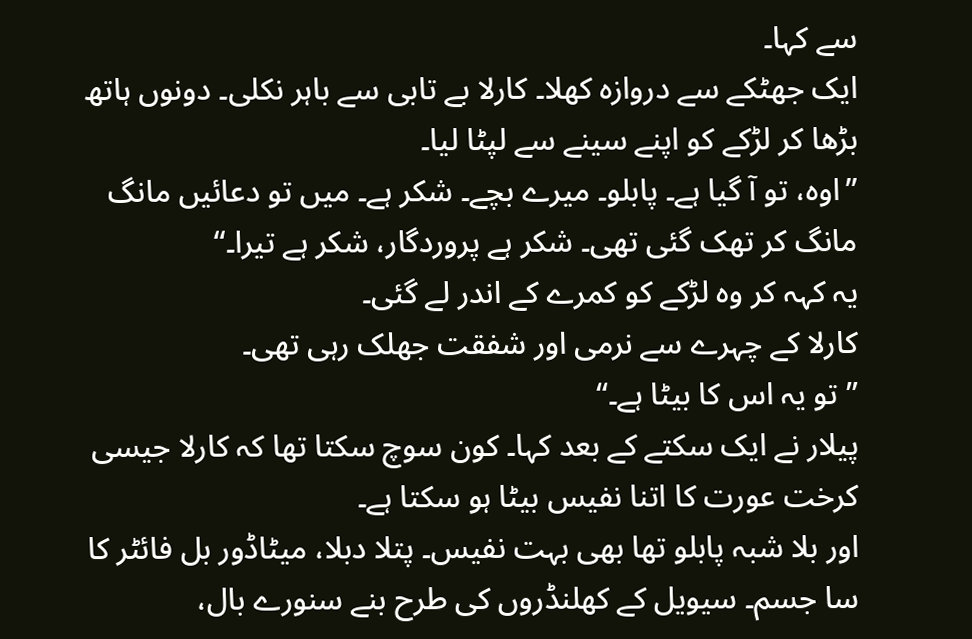سے کہا۔
ایک جھٹکے سے دروازہ کھلا۔ کارلا بے تابی سے باہر نکلی۔ دونوں ہاتھ بڑھا کر لڑکے کو اپنے سینے سے لپٹا لیا۔
”اوہ، تو آ گیا ہے۔ پابلو۔ میرے بچے۔ شکر ہے۔ میں تو دعائیں مانگ مانگ کر تھک گئی تھی۔ شکر ہے پروردگار، شکر ہے تیرا۔“
یہ کہہ کر وہ لڑکے کو کمرے کے اندر لے گئی۔
کارلا کے چہرے سے نرمی اور شفقت جھلک رہی تھی۔
”تو یہ اس کا بیٹا ہے۔“
پیلار نے ایک سکتے کے بعد کہا۔ کون سوچ سکتا تھا کہ کارلا جیسی کرخت عورت کا اتنا نفیس بیٹا ہو سکتا ہے۔
اور بلا شبہ پابلو تھا بھی بہت نفیس۔ پتلا دبلا، میٹاڈور بل فائٹر کا سا جسم۔ سیویل کے کھلنڈروں کی طرح بنے سنورے بال،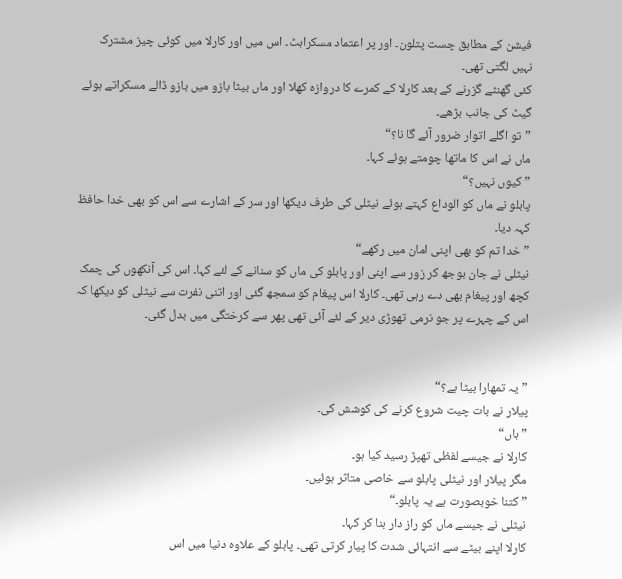فیشن کے مطابق چست پتلون۔ اور پر اعتماد مسکراہٹ۔ اس میں اور کارلا میں کوئی چیز مشترک نہیں لگتی تھی۔
کئی گھنٹے گزرنے کے بعد کارلا کے کمرے کا دروازہ کھلا اور ماں بیٹا بازو میں بازو ڈالے مسکراتے ہوئے گیٹ کی جانب بڑھے۔
”تو اگلے اتوار ضرور آئے گا نا؟“
ماں نے اس کا ماتھا چومتے ہوئے کہا۔
”کیوں نہیں؟“
پابلو نے ماں کو الوداع کہتے ہوئے نیٹلی کی طرف دیکھا اور سر کے اشارے سے اس کو بھی خدا حافظ کہہ دیا۔
”خدا تم کو بھی اپنی امان میں رکھے“
نیٹلی نے جان بوجھ کر زور سے اپنی اور پابلو کی ماں کو سنانے کے لئے کہا۔ اس کی آنکھوں کی چمک کچھ اور پیغام بھی دے رہی تھی۔ کارلا اس پیغام کو سمجھ گئی اور اتنی نفرت سے نیٹلی کو دیکھا کہ اس کے چہرے پر جو نرمی تھوڑی دیر کے لئے آئی تھی پھر سے کرختگی میں بدل گئی۔


”یہ تمھارا بیٹا ہے؟“
پیلار نے بات چیت شروع کرنے کی کوشش کی۔
”ہاں“
کارلا نے جیسے لفظی تھپڑ رسید کیا ہو۔
مگر پیلار اور نیٹلی پابلو سے خاصی متاثر ہوئیں۔
” کتنا خوبصورت ہے یہ پابلو۔“
نیٹلی نے جیسے ماں کو راز دار بنا کر کہا۔
کارلا اپنے بیٹے سے انتہائی شدت کا پیار کرتی تھی۔ پابلو کے علاوہ دنیا میں اس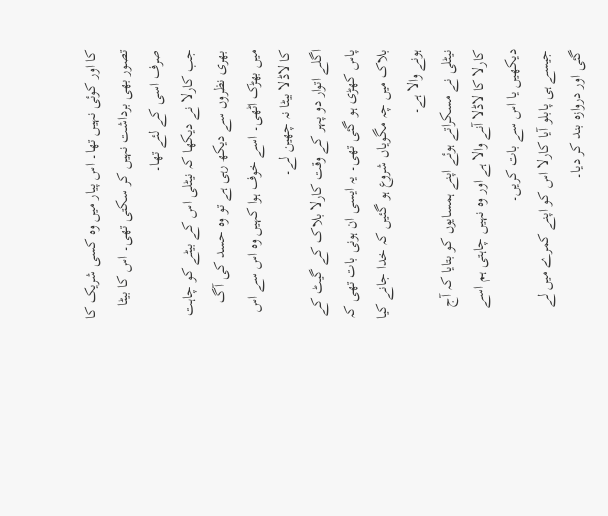کا اور کوئی نہیں تھا۔ اس پیار میں وہ کسی شریک کا تصور بھی برداشت نہیں کر سکتی تھی۔ اس کا بیٹا صرف اسی کے لئے تھا۔
جب کارلا نے دیکھا کہ نیٹلی اس کے بیٹے کو چاہت بھری نظروں سے دیکھ رہی ہے تو وہ حسد کی آگ میں بھڑک اٹھی۔ اسے خوف ہوا کہیں وہ اس سے اس کا لاڈلا بیٹا نہ چھین لے۔
اگلے اتوار دو پہر کے وقت کارلا بلاک کے گیٹ کے پاس کھڑی ہو گئی تھی۔ یہ ایسی ان ہونی بات تھی کہ بلاک میں چہ مگویاں شروع ہو گئیں کہ خدا جانے کیا ہونے والا ہے۔
نیٹلی نے مسکراتے ہوئے اپنے ہمسایوں کو بتایا کہ آج کارلا کا لاڈلا آنے والا ہے اور وہ نہیں چاہتی ہم اسے دیکھیں یا اس سے بات کریں۔
جیسے ہی پابلو آیا کارلا اس کو اپنے کمرے میں لے گئی اور دروازہ بند کر دیا۔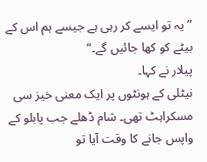”یہ تو ایسے کر رہی ہے جیسے ہم اس کے بیٹے کو کھا جائیں گے۔“
پیلار نے کہا۔
نیٹلی کے ہونٹوں پر ایک معنی خیز سی مسکراہٹ تھی۔ شام ڈھلے جب پابلو کے واپس جانے کا وقت آیا تو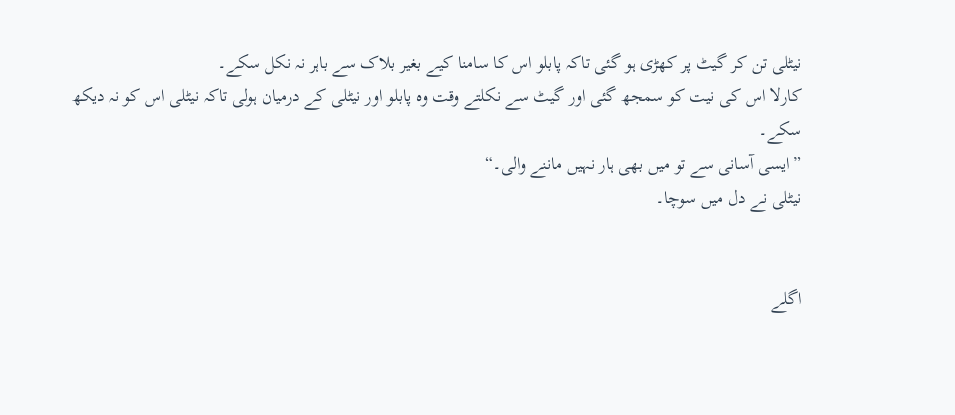نیٹلی تن کر گیٹ پر کھڑی ہو گئی تاکہ پابلو اس کا سامنا کیے بغیر بلاک سے باہر نہ نکل سکے۔
کارلا اس کی نیت کو سمجھ گئی اور گیٹ سے نکلتے وقت وہ پابلو اور نیٹلی کے درمیان ہولی تاکہ نیٹلی اس کو نہ دیکھ سکے۔
”ایسی آسانی سے تو میں بھی ہار نہیں ماننے والی۔“
نیٹلی نے دل میں سوچا۔


اگلے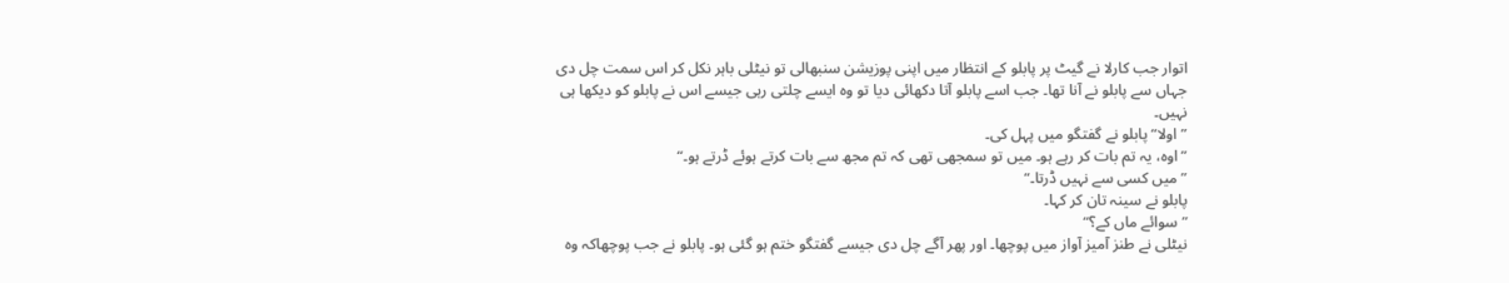اتوار جب کارلا نے گیٹ پر پابلو کے انتظار میں اپنی پوزیشن سنبھالی تو نیٹلی باہر نکل کر اس سمت چل دی جہاں سے پابلو نے آنا تھا۔ جب اسے پابلو آتا دکھائی دیا تو وہ ایسے چلتی رہی جیسے اس نے پابلو کو دیکھا ہی نہیں۔
”اولا“ پابلو نے گفتگو میں پہل کی۔
”اوہ، یہ تم بات کر رہے ہو۔ میں تو سمجھی تھی کہ تم مجھ سے بات کرتے ہوئے ڈرتے ہو۔“
”میں کسی سے نہیں ڈرتا۔“
پابلو نے سینہ تان کر کہا۔
”سوائے ماں کے؟“
نیٹلی نے طنز آمیز آواز میں پوچھا۔ اور پھر آگے چل دی جیسے گفتگو ختم ہو گئی ہو۔ پابلو نے جب پوچھاکہ وہ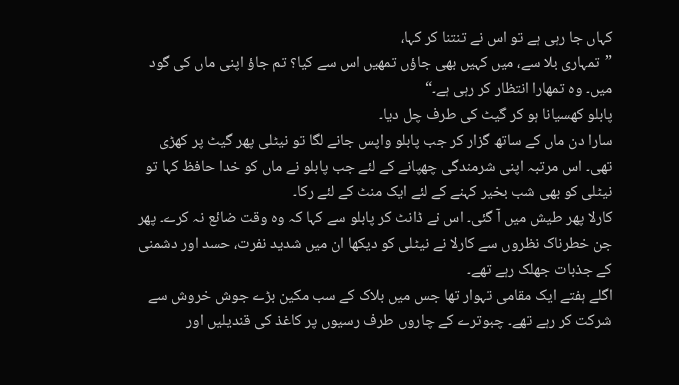کہاں جا رہی ہے تو اس نے تنتنا کر کہا،
”تمہاری بلا سے، میں کہیں بھی جاؤں تمھیں اس سے کیا؟ تم جاؤ اپنی ماں کی گود میں۔ وہ تمھارا انتظار کر رہی ہے۔“
پابلو کھسیانا ہو کر گیٹ کی طرف چل دیا۔
سارا دن ماں کے ساتھ گزار کر جب پابلو واپس جانے لگا تو نیٹلی پھر گیٹ پر کھڑی تھی۔ اس مرتبہ اپنی شرمندگی چھپانے کے لئے جب پابلو نے ماں کو خدا حافظ کہا تو نیٹلی کو بھی شب بخیر کہنے کے لئے ایک منٹ کے لئے رکا۔
کارلا پھر طیش میں آ گئی۔ اس نے ڈانٹ کر پابلو سے کہا کہ وہ وقت ضائع نہ کرے۔ پھر جن خطرناک نظروں سے کارلا نے نیٹلی کو دیکھا ان میں شدید نفرت، حسد اور دشمنی کے جذبات جھلک رہے تھے۔
اگلے ہفتے ایک مقامی تہوار تھا جس میں بلاک کے سب مکین بڑے جوش خروش سے شرکت کر رہے تھے۔ چبوترے کے چاروں طرف رسیوں پر کاغذ کی قندیلیں اور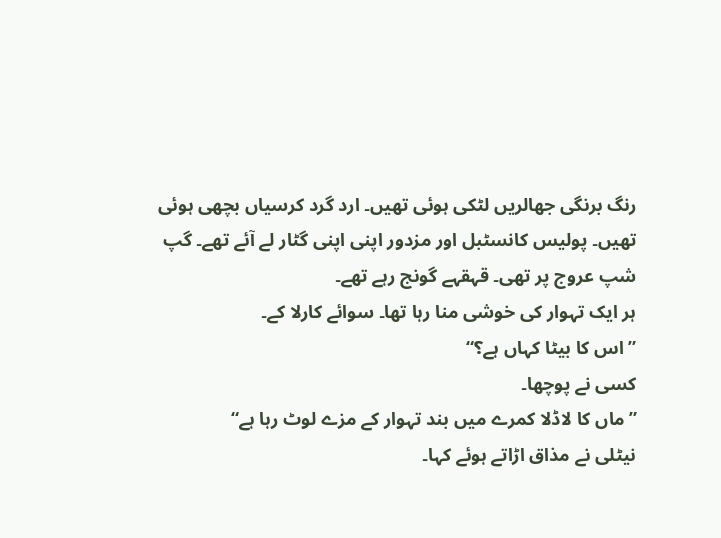رنگ برنگی جھالریں لٹکی ہوئی تھیں۔ ارد گرد کرسیاں بچھی ہوئی تھیں۔ پولیس کانسٹبل اور مزدور اپنی اپنی گٹار لے آئے تھے۔ گپ شپ عروج پر تھی۔ قہقہے گونج رہے تھے۔
ہر ایک تہوار کی خوشی منا رہا تھا۔ سوائے کارلا کے۔
”اس کا بیٹا کہاں ہے؟“
کسی نے پوچھا۔
”ماں کا لاڈلا کمرے میں بند تہوار کے مزے لوٹ رہا ہے“
نیٹلی نے مذاق اڑاتے ہوئے کہا۔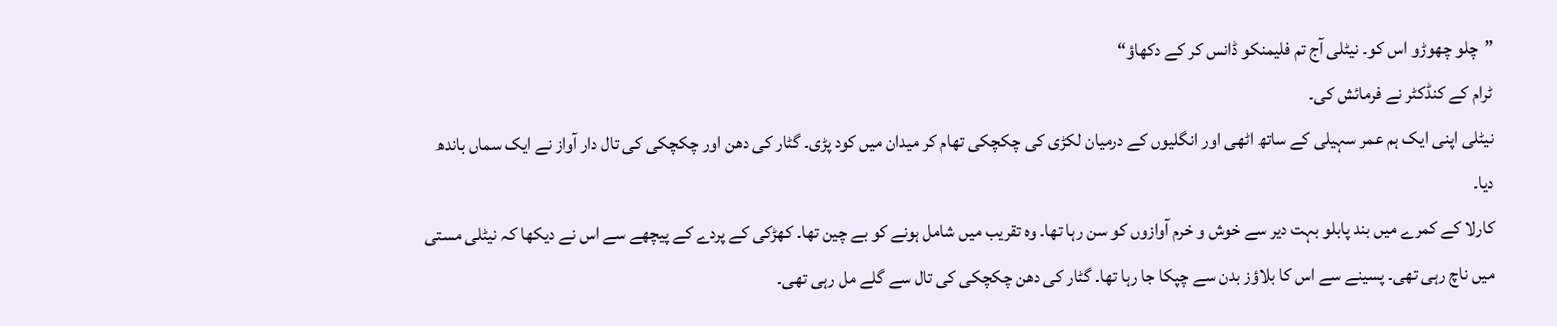”چلو چھوڑو اس کو۔ نیٹلی آج تم فلیمنکو ڈانس کر کے دکھاؤ“
ٹرام کے کنڈکٹر نے فرمائش کی۔
نیٹلی اپنی ایک ہم عمر سہیلی کے ساتھ اٹھی اور انگلیوں کے درمیان لکڑی کی چکچکی تھام کر میدان میں کود پڑی۔ گٹار کی دھن اور چکچکی کی تال دار آواز نے ایک سماں باندھ دیا۔
کارلا کے کمرے میں بند پابلو بہت دیر سے خوش و خرم آوازوں کو سن رہا تھا۔ وہ تقریب میں شامل ہونے کو بے چین تھا۔ کھڑکی کے پردے کے پیچھے سے اس نے دیکھا کہ نیٹلی مستی میں ناچ رہی تھی۔ پسینے سے اس کا بلاؤز بدن سے چپکا جا رہا تھا۔ گٹار کی دھن چکچکی کی تال سے گلے مل رہی تھی۔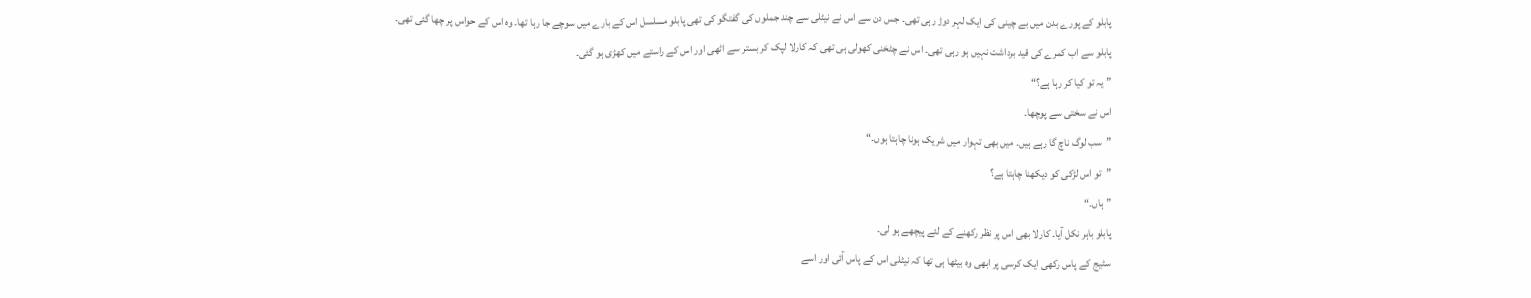پابلو کے پورے بدن میں بے چینی کی ایک لہر دوڑ رہی تھی۔ جس دن سے اس نے نیٹلی سے چند جملوں کی گفتگو کی تھی پابلو مسلسل اس کے بارے میں سوچے جا رہا تھا۔ وہ اس کے حواس پر چھا گئی تھی۔
پابلو سے اب کمرے کی قید برداشت نہیں ہو رہی تھی۔ اس نے چٹخنی کھولی ہی تھی کہ کارلا لپک کر بستر سے اٹھی اور اس کے راستے میں کھڑی ہو گئی۔
” یہ تو کیا کر رہا ہے؟“
اس نے سختی سے پوچھا۔
”سب لوگ ناچ گا رہے ہیں۔ میں بھی تہوار میں شریک ہونا چاہتا ہوں۔“
”تو اس لڑکی کو دیکھنا چاہتا ہے؟
”ہاں۔“
پابلو باہر نکل آیا۔ کارلا بھی اس پر نظر رکھنے کے لئے پیچھے ہو لی۔
سٹیج کے پاس رکھی ایک کرسی پر ابھی وہ بیٹھا ہی تھا کہ نیٹلی اس کے پاس آئی اور اسے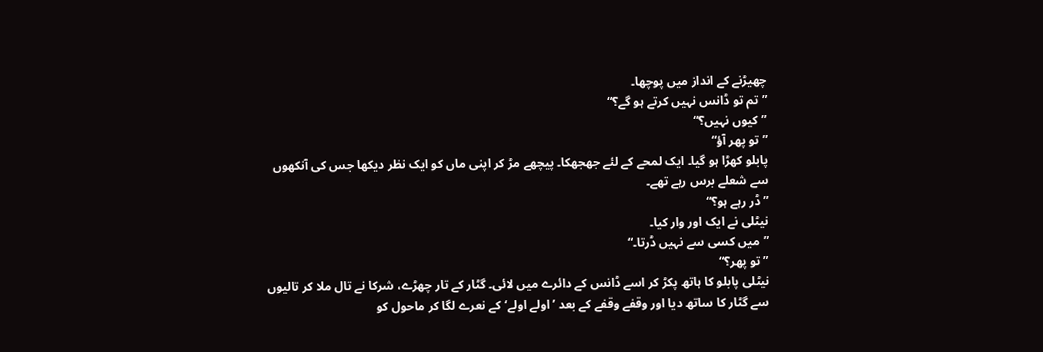چھیڑنے کے انداز میں پوچھا۔
”تم تو ڈانس نہیں کرتے ہو گے؟“
”کیوں نہیں؟“
” تو پھر آؤ“
پابلو کھڑا ہو گیا۔ ایک لمحے کے لئے جھجھکا۔ پیچھے مڑ کر اپنی ماں کو ایک نظر دیکھا جس کی آنکھوں سے شعلے برس رہے تھے۔
”ڈر رہے ہو؟“
نیٹلی نے ایک اور وار کیا۔
”میں کسی سے نہیں ڈرتا۔“
”تو پھر؟“
نیٹلی پابلو کا ہاتھ پکڑ کر اسے ڈانس کے دائرے میں لائی۔ گٹار کے تار چھڑے، شرکا نے تال ملا کر تالیوں سے گٹار کا ساتھ دیا اور وقفے وقفے کے بعد ’اولے اولے‘ کے نعرے لگا کر ماحول کو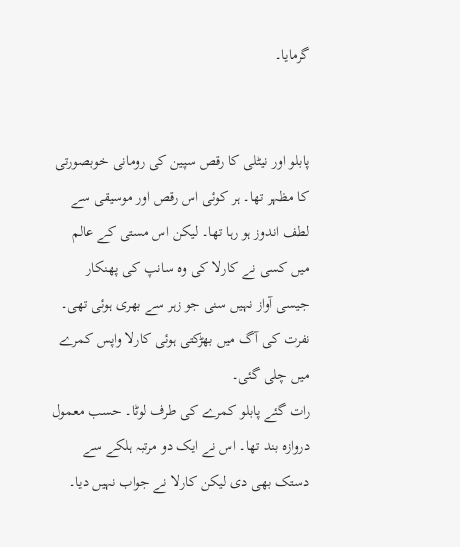گرمایا۔


پابلو اور نیٹلی کا رقص سپین کی رومانی خوبصورتی کا مظہر تھا۔ ہر کوئی اس رقص اور موسیقی سے لطف اندوز ہو رہا تھا۔ لیکن اس مستی کے عالم میں کسی نے کارلا کی وہ سانپ کی پھنکار جیسی آواز نہیں سنی جو زہر سے بھری ہوئی تھی۔ نفرت کی آگ میں بھڑکتی ہوئی کارلا واپس کمرے میں چلی گئی۔
رات گئے پابلو کمرے کی طرف لوٹا۔ حسب معمول دروازہ بند تھا۔ اس نے ایک دو مرتبہ ہلکے سے دستک بھی دی لیکن کارلا نے جواب نہیں دیا۔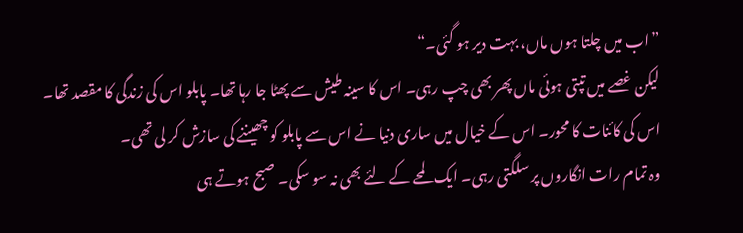”اب میں چلتا ہوں ماں، بہت دیر ہو گئی۔“
لیکن غصے میں تپتی ہوئی ماں پھر بھی چپ رہی۔ اس کا سینہ طیش سے پھٹا جا رہا تھا۔ پابلو اس کی زندگی کا مقصد تھا۔ اس کی کائنات کا محور۔ اس کے خیال میں ساری دنیا نے اس سے پابلو کو چھیننے کی سازش کر لی تھی۔
وہ تمام رات انگاروں پر سلگتی رہی۔ ایک لمحے کے لئے بھی نہ سو سکی۔ صبح ہوتے ہی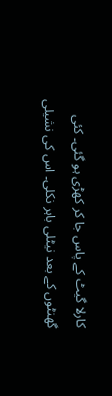کارلا گیٹ کے پاس جا کر کھڑی ہو گئی۔ کئی گھنٹوں کے بعد نیٹلی باہر نکلی۔ اس کی نشیلی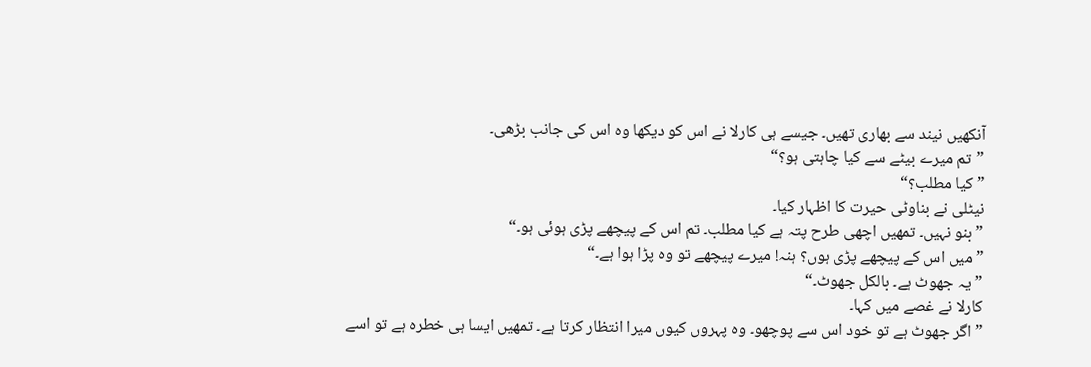آنکھیں نیند سے بھاری تھیں۔ جیسے ہی کارلا نے اس کو دیکھا وہ اس کی جانب بڑھی۔
”تم میرے بیٹے سے کیا چاہتی ہو؟“
”کیا مطلب؟“
نیٹلی نے بناوٹی حیرت کا اظہار کیا۔
” بنو نہیں۔ تمھیں اچھی طرح پتہ ہے کیا مطلب۔ تم اس کے پیچھے پڑی ہوئی ہو۔“
” میں اس کے پیچھے پڑی ہوں؟ ہنہ! میرے پیچھے تو وہ پڑا ہوا ہے۔“
”یہ جھوٹ ہے۔ بالکل جھوٹ۔“
کارلا نے غصے میں کہا۔
”اگر جھوٹ ہے تو خود اس سے پوچھو۔ وہ پہروں کیوں میرا انتظار کرتا ہے۔ تمھیں ایسا ہی خطرہ ہے تو اسے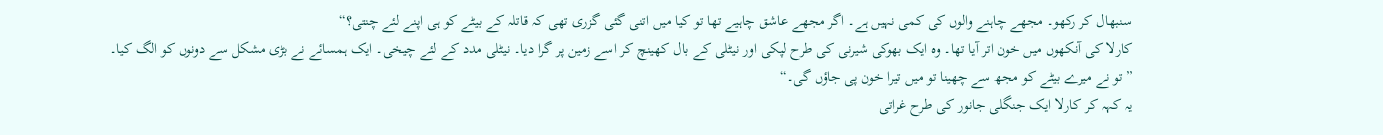سنبھال کر رکھو۔ مجھے چاہنے والوں کی کمی نہیں ہے۔ اگر مجھے عاشق چاہیے تھا تو کیا میں اتنی گئی گزری تھی کہ قاتلہ کے بیٹے کو ہی اپنے لئے چنتی؟“
کارلا کی آنکھوں میں خون اتر آیا تھا۔ وہ ایک بھوکی شیرنی کی طرح لپکی اور نیٹلی کے بال کھینچ کر اسے زمین پر گرا دیا۔ نیٹلی مدد کے لئے چیخی۔ ایک ہمسائے نے بڑی مشکل سے دونوں کو الگ کیا۔
” تو نے میرے بیٹے کو مجھ سے چھینا تو میں تیرا خون پی جاؤں گی۔“
یہ کہہ کر کارلا ایک جنگلی جانور کی طرح غراتی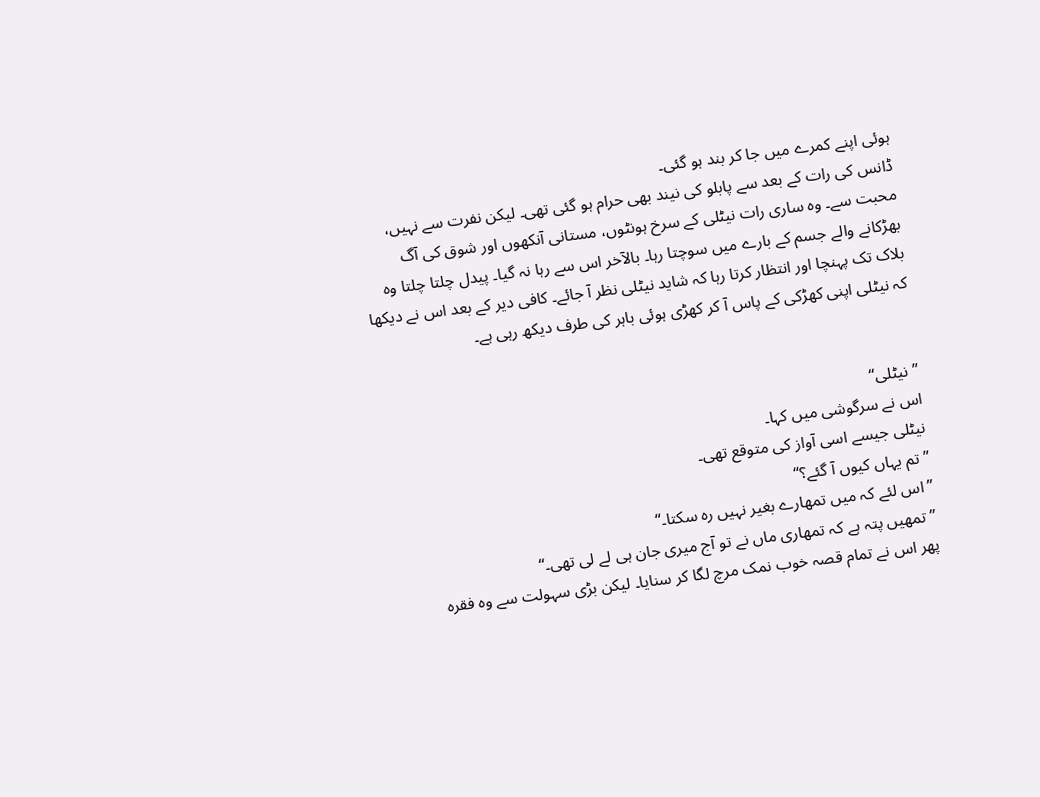ہوئی اپنے کمرے میں جا کر بند ہو گئی۔
ڈانس کی رات کے بعد سے پابلو کی نیند بھی حرام ہو گئی تھی۔ لیکن نفرت سے نہیں، محبت سے۔ وہ ساری رات نیٹلی کے سرخ ہونٹوں، مستانی آنکھوں اور شوق کی آگ بھڑکانے والے جسم کے بارے میں سوچتا رہا۔ بالآخر اس سے رہا نہ گیا۔ پیدل چلتا چلتا وہ بلاک تک پہنچا اور انتظار کرتا رہا کہ شاید نیٹلی نظر آ جائے۔ کافی دیر کے بعد اس نے دیکھا کہ نیٹلی اپنی کھڑکی کے پاس آ کر کھڑی ہوئی باہر کی طرف دیکھ رہی ہے۔


”نیٹلی“
اس نے سرگوشی میں کہا۔
نیٹلی جیسے اسی آواز کی متوقع تھی۔
” تم یہاں کیوں آ گئے؟“
”اس لئے کہ میں تمھارے بغیر نہیں رہ سکتا۔“
”تمھیں پتہ ہے کہ تمھاری ماں نے تو آج میری جان ہی لے لی تھی۔“
پھر اس نے تمام قصہ خوب نمک مرچ لگا کر سنایا۔ لیکن بڑی سہولت سے وہ فقرہ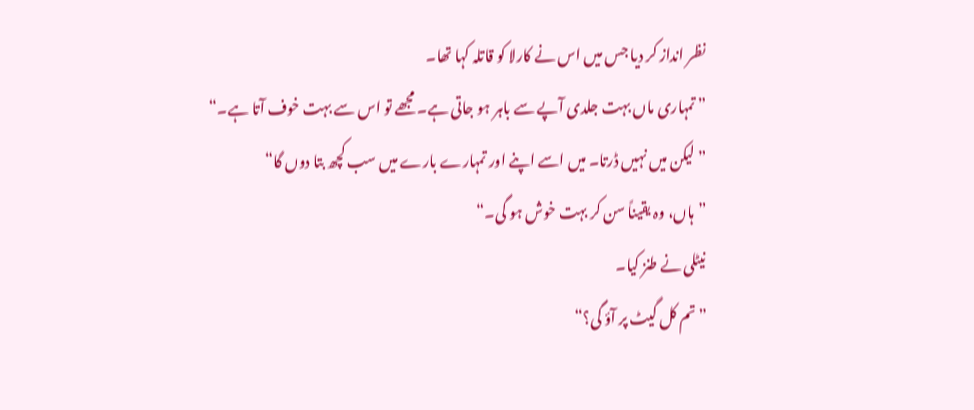نظر انداز کر دیا جس میں اس نے کارلا کو قاتلہ کہا تھا۔
” تمہاری ماں بہت جلدی آپے سے باہر ہو جاتی ہے۔ مجھے تو اس سے بہت خوف آتا ہے۔“
” لیکن میں نہیں ڈرتا۔ میں اسے اپنے اور تمہارے بارے میں سب کچھ بتا دوں گا“
”ہاں، وہ یقیناً سن کر بہت خوش ہو گی۔“
نیٹلی نے طنز کیا۔
” تم کل گیٹ پر آؤ گی؟“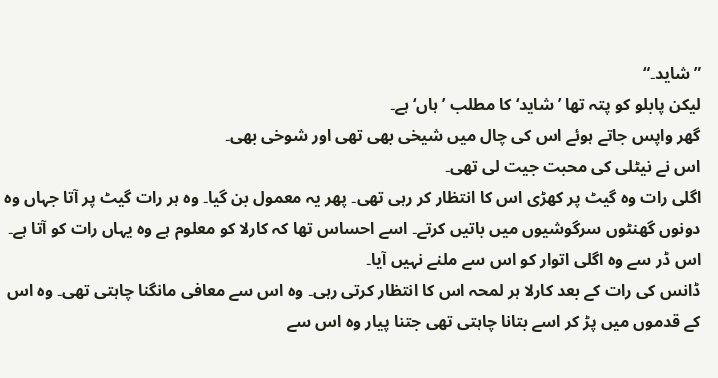”شاید۔“
لیکن پابلو کو پتہ تھا ’شاید‘ کا مطلب ’ہاں‘ ہے۔
گھر واپس جاتے ہوئے اس کی چال میں شیخی بھی تھی اور شوخی بھی۔
اس نے نیٹلی کی محبت جیت لی تھی۔
اگلی رات وہ گیٹ پر کھڑی اس کا انتظار کر رہی تھی۔ پھر یہ معمول بن گیا۔ وہ ہر رات گیٹ پر آتا جہاں وہ دونوں گھنٹوں سرگوشیوں میں باتیں کرتے۔ اسے احساس تھا کہ کارلا کو معلوم ہے وہ یہاں رات کو آتا ہے۔ اس ڈر سے وہ اگلی اتوار کو اس سے ملنے نہیں آیا۔
ڈانس کی رات کے بعد کارلا ہر لمحہ اس کا انتظار کرتی رہی۔ وہ اس سے معافی مانگنا چاہتی تھی۔ وہ اس کے قدموں میں پڑ کر اسے بتانا چاہتی تھی جتنا پیار وہ اس سے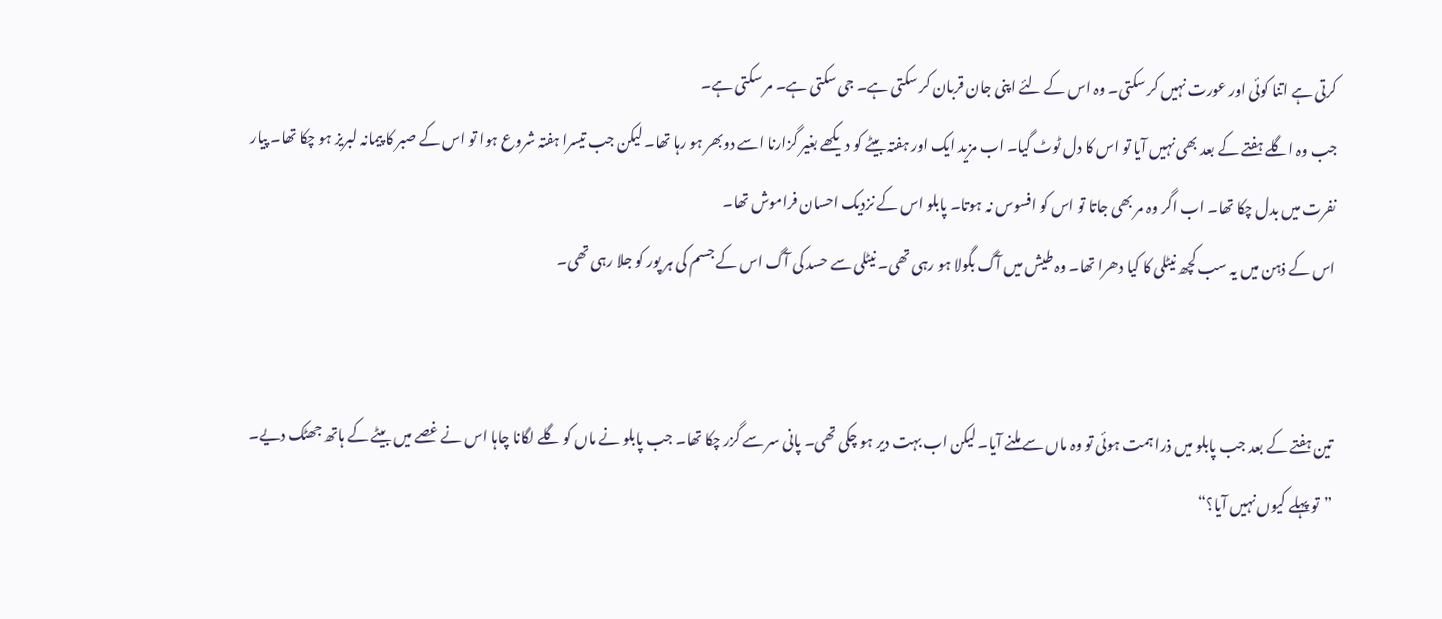کرتی ہے اتنا کوئی اور عورت نہیں کر سکتی۔ وہ اس کے لئے اپنی جان قربان کر سکتی ہے۔ جی سکتی ہے۔ مر سکتی ہے۔
جب وہ اگلے ہفتے کے بعد بھی نہیں آیا تو اس کا دل ٹوٹ گیا۔ اب مزید ایک اور ہفتہ بیٹے کو دیکھے بغیر گزارنا اسے دوبھر ہو رہا تھا۔ لیکن جب تیسرا ہفتہ شروع ہوا تو اس کے صبر کا پیمانہ لبریز ہو چکا تھا۔ پیار نفرت میں بدل چکا تھا۔ اب اگر وہ مر بھی جاتا تو اس کو افسوس نہ ہوتا۔ پابلو اس کے نزدیک احسان فراموش تھا۔
اس کے ذہن میں یہ سب کچھ نیٹلی کا کیا دھرا تھا۔ وہ طیش میں آگ بگولا ہو رہی تھی۔ نیٹلی سے حسد کی آگ اس کے جسم کی ہر پور کو جلا رہی تھی۔


تین ہفتے کے بعد جب پابلو میں ذرا ہمت ہوئی تو وہ ماں سے ملنے آیا۔ لیکن اب بہت دیر ہو چکی تھی۔ پانی سر سے گزر چکا تھا۔ جب پابلو نے ماں کو گلے لگانا چاہا اس نے غصے میں بیٹے کے ہاتھ جھٹک دیے۔
”تو پہلے کیوں نہیں آیا؟“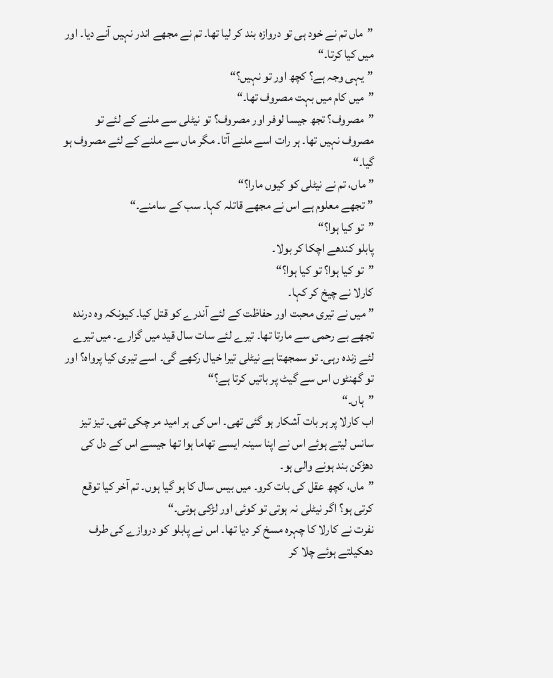”ماں تم نے خود ہی تو دروازہ بند کر لیا تھا۔ تم نے مجھے اندر نہیں آنے دیا۔ اور میں کیا کرتا۔“
”یہی وجہ ہے؟ کچھ اور تو نہیں؟“
”میں کام میں بہت مصروف تھا۔“
”مصروف؟ تجھ جیسا لوفر اور مصروف؟ تو نیٹلی سے ملنے کے لئے تو مصروف نہیں تھا۔ ہر رات اسے ملنے آتا۔ مگر ماں سے ملنے کے لئے مصروف ہو گیا۔“
” ماں، تم نے نیٹلی کو کیوں مارا؟“
”تجھے معلوم ہے اس نے مجھے قاتلہ کہا۔ سب کے سامنے۔“
”تو کیا ہوا؟“
پابلو کندھے اچکا کر بولا۔
”تو کیا ہوا؟ تو کیا ہوا؟“
کارلا نے چیخ کر کہا۔
” میں نے تیری محبت اور حفاظت کے لئے آندرے کو قتل کیا۔ کیونکہ وہ درندہ تجھے بے رحمی سے مارتا تھا۔ تیرے لئے سات سال قید میں گزارے۔ میں تیرے لئے زندہ رہی۔ تو سمجھتا ہے نیٹلی تیرا خیال رکھے گی۔ اسے تیری کیا پرواہ؟ اور تو گھنٹوں اس سے گیٹ پر باتیں کرتا ہے؟“
”ہاں۔“
اب کارلا پر ہر بات آشکار ہو گئی تھی۔ اس کی ہر امید مر چکی تھی۔ تیز تیز سانس لیتے ہوئے اس نے اپنا سینہ ایسے تھاما ہوا تھا جیسے اس کے دل کی دھڑکن بند ہونے والی ہو۔
”ماں، کچھ عقل کی بات کرو۔ میں بیس سال کا ہو گیا ہوں۔ تم آخر کیا توقع کرتی ہو؟ اگر نیٹلی نہ ہوتی تو کوئی اور لڑکی ہوتی۔“
نفرت نے کارلا کا چہرہ مسخ کر دیا تھا۔ اس نے پابلو کو دروازے کی طرف دھکیلتے ہوئے چلا کر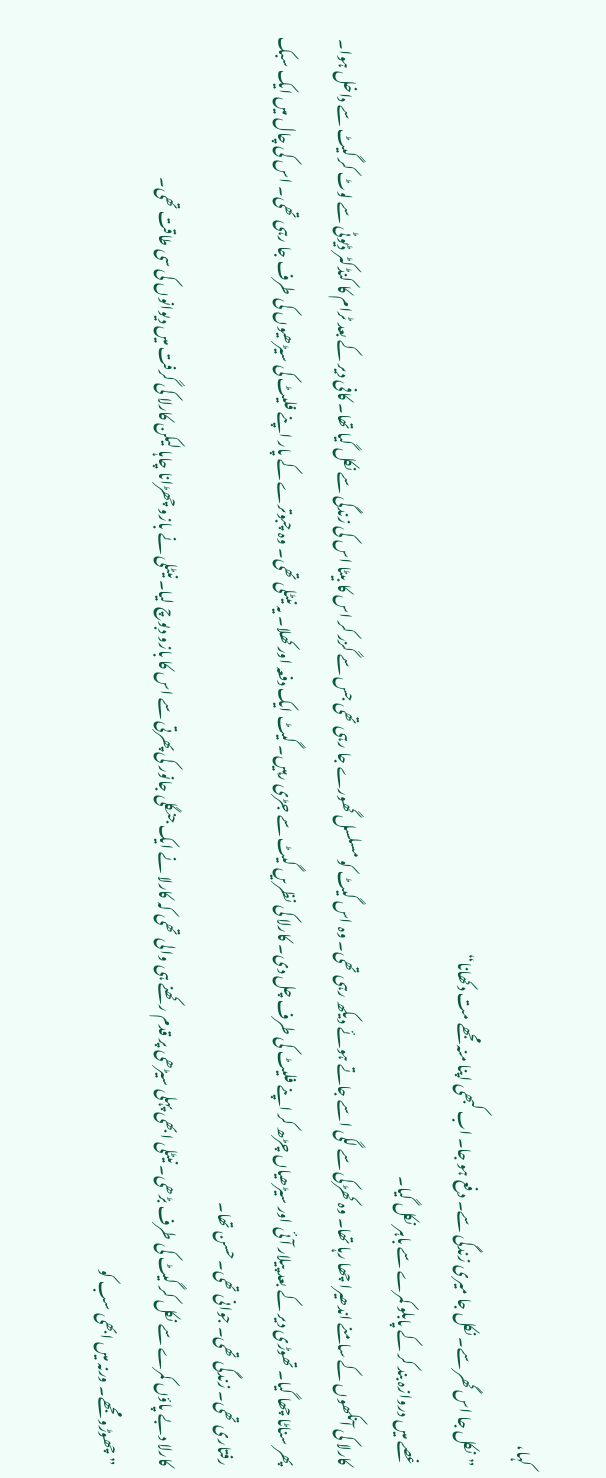کہا،
”نکل جا اس گھر سے۔ نکل جا میری زندگی سے۔ دفع ہو جا۔ اب کبھی اپنا منہ مجھے مت دکھانا“
غصے میں دروازہ بند کر کے پابلو کمرے سے باہر نکل گیا۔
کارلا کی آنکھوں کے سامنے اندھیرا چھا رہا تھا۔ وہ کھڑکی سے لگی اسے جاتے ہوئے دیکھ رہی تھی۔ وہ اس گیٹ کو مسلسل گھورے جا رہی تھی جس سے گزر کر اس کا بیٹا اس کی زندگی سے نکل گیا تھا۔ کافی دیر کے بعد ٹرام کا کنڈکٹر ڈیوٹی سے لوٹ کر گیٹ سے داخل ہوا۔ پھر سناٹا چھا گیا۔ تھوڑی دیر کے بعد پیلار آئی اور سیڑھیاں چڑھ کر اپنے فلیٹ کی طرف چل دی۔ کارلا کی نظریں گیٹ سے جڑی رہیں۔ گیٹ ایک دفعہ اور کھلا۔ یہ نیٹلی تھی۔ وہ چبوترے کے پار اپنے فلیٹ کی سیڑھیوں کی طرف جا رہی تھی۔ اس کی چال میں ایک سبک رفتاری تھی۔ زندگی تھی۔ جوانی تھی۔ حسن تھا۔
کارلا دبے پاؤں کمرے سے نکل کر گیٹ کی طرف بڑھی۔ نیٹلی ابھی پہلی سیڑھی پر قدم رکھنے ہی والی تھی کہ کارلا نے ایک جنگلی جانور کی پھرتی سے اس کا بازو دبوچ لیا۔ نیٹلی نے بازو چھڑانا چاہا لیکن کارلا کی گرفت میں دیوانوں کی سی طاقت تھی۔
”چھوڑو مجھے۔ ورنہ میں ابھی سب کو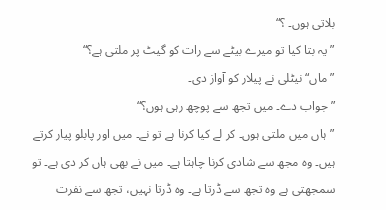بلاتی ہوں۔ ؟“
”یہ بتا کیا تو میرے بیٹے سے رات کو گیٹ پر ملتی ہے؟“
”ماں“ نیٹلی نے پیلار کو آواز دی۔
”جواب دے۔ میں تجھ سے پوچھ رہی ہوں؟“
”ہاں میں ملتی ہوں۔ کر لے کیا کرنا ہے تو نے۔ میں اور پابلو پیار کرتے ہیں۔ وہ مجھ سے شادی کرنا چاہتا ہے۔ میں نے بھی ہاں کر دی ہے۔ تو سمجھتی ہے وہ تجھ سے ڈرتا ہے۔ وہ ڈرتا نہیں، تجھ سے نفرت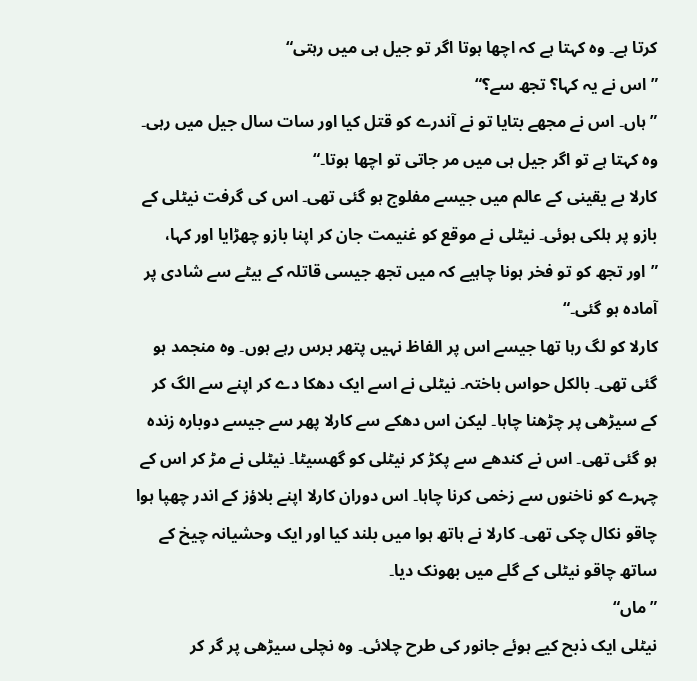کرتا ہے۔ وہ کہتا ہے کہ اچھا ہوتا اگر تو جیل ہی میں رہتی“
” اس نے یہ کہا؟ تجھ سے؟“
” ہاں۔ اس نے مجھے بتایا تو نے آندرے کو قتل کیا اور سات سال جیل میں رہی۔ وہ کہتا ہے تو اگر جیل ہی میں مر جاتی تو اچھا ہوتا۔“
کارلا بے یقینی کے عالم میں جیسے مفلوج ہو گئی تھی۔ اس کی گرفت نیٹلی کے بازو پر ہلکی ہوئی۔ نیٹلی نے موقع کو غنیمت جان کر اپنا بازو چھڑایا اور کہا،
”اور تجھ کو تو فخر ہونا چاہیے کہ میں تجھ جیسی قاتلہ کے بیٹے سے شادی پر آمادہ ہو گئی۔“
کارلا کو لگ رہا تھا جیسے اس پر الفاظ نہیں پتھر برس رہے ہوں۔ وہ منجمد ہو گئی تھی۔ بالکل حواس باختہ۔ نیٹلی نے اسے ایک دھکا دے کر اپنے سے الگ کر کے سیڑھی پر چڑھنا چاہا۔ لیکن اس دھکے سے کارلا پھر سے جیسے دوبارہ زندہ ہو گئی تھی۔ اس نے کندھے سے پکڑ کر نیٹلی کو گھسیٹا۔ نیٹلی نے مڑ کر اس کے چہرے کو ناخنوں سے زخمی کرنا چاہا۔ اس دوران کارلا اپنے بلاؤز کے اندر چھپا ہوا چاقو نکال چکی تھی۔ کارلا نے ہاتھ ہوا میں بلند کیا اور ایک وحشیانہ چیخ کے ساتھ چاقو نیٹلی کے گلے میں بھونک دیا۔
”ماں“
نیٹلی ایک ذبح کیے ہوئے جانور کی طرح چلائی۔ وہ نچلی سیڑھی پر گر کر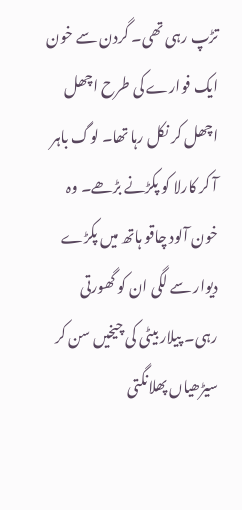تڑپ رہی تھی۔ گردن سے خون ایک فوارے کی طرح اچھل اچھل کر نکل رہا تھا۔ لوگ باہر آ کر کارلا کو پکڑنے بڑھے۔ وہ خون آلود چاقو ہاتھ میں پکڑے دیوار سے لگی ان کو گھورتی رہی۔ پیلار بیٹی کی چیخیں سن کر سیڑھیاں پھلانگتی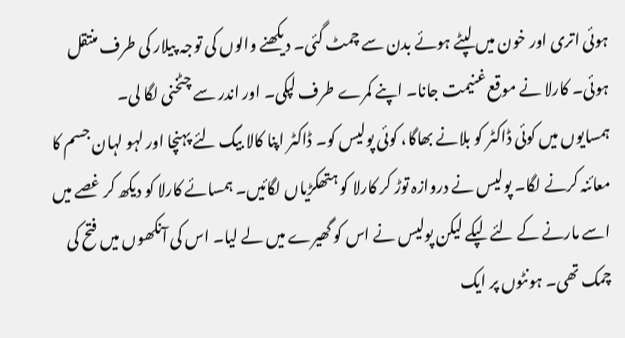ہوئی اتری اور خون میں لپٹے ہوئے بدن سے چمٹ گئی۔ دیکھنے والوں کی توجہ پیلار کی طرف منتقل ہوئی۔ کارلا نے موقع غنیمت جانا۔ اپنے کمرے طرف لپکی۔ اور اندر سے چٹخنی لگا لی۔
ہمسایوں میں کوئی ڈاکٹر کو بلانے بھاگا، کوئی پولیس کو۔ ڈاکٹر اپنا کالا بیگ لئے پہنچا اور لہو لہان جسم کا معائنہ کرنے لگا۔ پولیس نے دروازہ توڑ کر کارلا کو ہتھکڑیاں لگائیں۔ ہمسائے کارلا کو دیکھ کر غصے میں اسے مارنے کے لئے لپکے لیکن پولیس نے اس کو گھیرے میں لے لیا۔ اس کی آنکھوں میں فتح کی چمک تھی۔ ہونٹوں پر ایک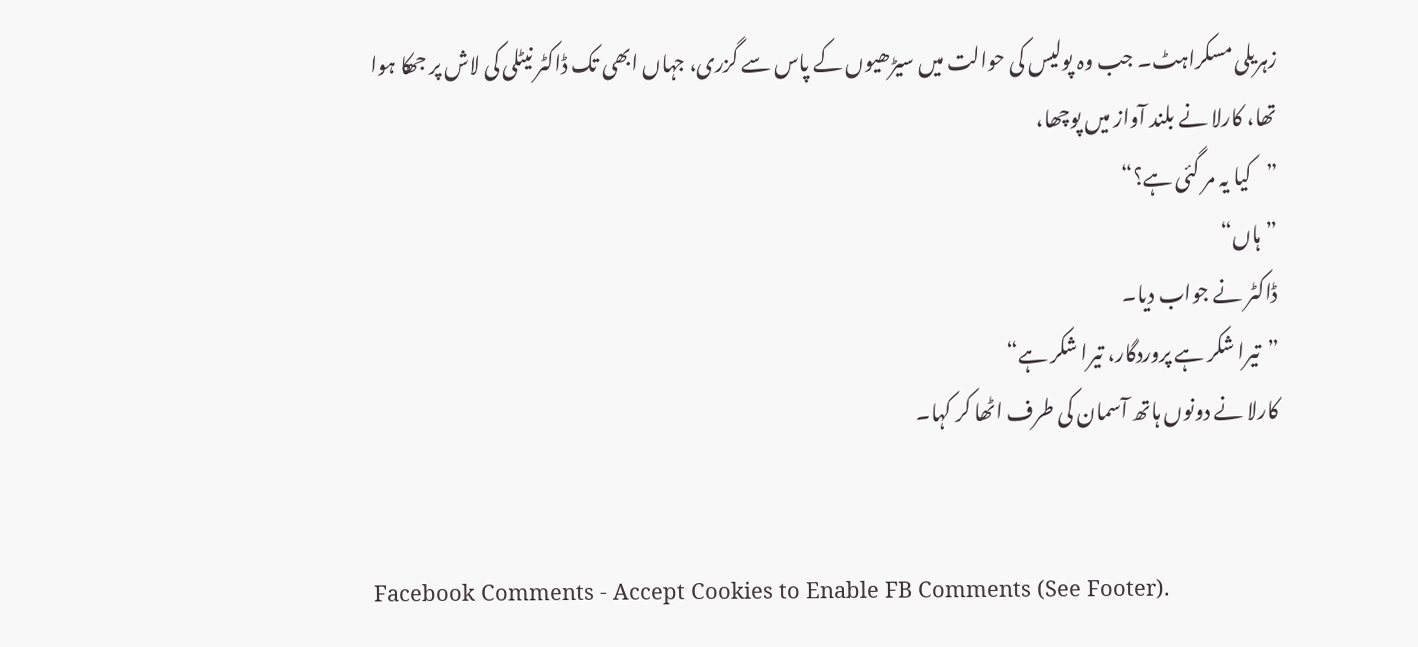زہریلی مسکراہٹ۔ جب وہ پولیس کی حوالت میں سیڑھیوں کے پاس سے گزری، جہاں ابھی تک ڈاکٹر نیٹلی کی لاش پر جھکا ہوا تھا، کارلا نے بلند آواز میں پوچھا،
”کیا یہ مر گئی ہے؟“
”ہاں“
ڈاکٹر نے جواب دیا۔
”تیرا شکر ہے پروردگار، تیرا شکر ہے“
کارلا نے دونوں ہاتھ آسمان کی طرف اٹھا کر کہا۔


Facebook Comments - Accept Cookies to Enable FB Comments (See Footer).